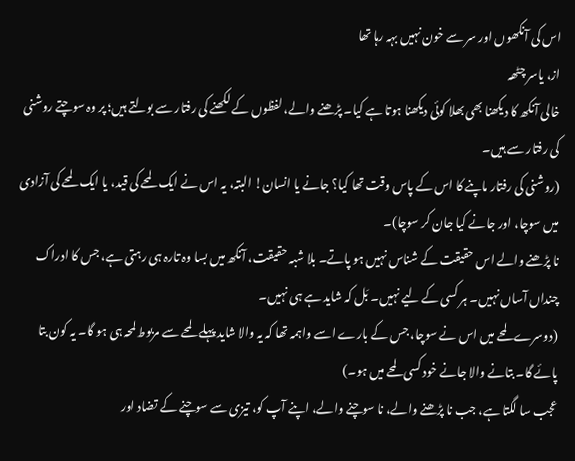اس کی آنکھوں اور سر سے خون نہیں بہہ رہا تھا
از، یاسر چٹھہ
خالی آنکھ کا دیکھنا بھی بھلا کوئی دیکھنا ہوتا ہے کیا۔ پڑھنے والے، لفظوں کے لکھنے کی رفتار سے بولتے ہیں؛ پر وہ سوچتے روشنی کی رفتار سے ہیں۔
(روشنی کی رفتار ماپنے کا اس کے پاس وقت تھا کیا؟ جانے یا انسان! البتہ، یہ اس نے ایک لمحے کی قید، یا ایک لمحے کی آزادی میں سوچا، اور جانے کیا جان کر سوچا)۔
نا پڑھنے والے اس حقیقت کے شناس نہیں ہو پاتے۔ بلا شبہ حقیقت، آنکھ میں بسا وہ تارہ ہی رہتی ہے، جس کا ادراک چنداں آساں نہیں۔ ہر کسی کے لیے نہیں۔ بَل کہ شاید ہے ہی نہیں۔
(دوسرے لمحے میں اس نے سوچا، جس کے بارے اسے واہمہ تھا کہ یہ والا شاید پہلے لمحے سے مربوط لمحہ ہی ہو گا۔ یہ کون بتا پائے گا۔ بتانے والا جانے خود کسی لمحے میں ہو۔)
عجب سا لگتا ہے، جب نا پڑھنے والے، نا سوچنے والے، اپنے آپ کو، تیزی سے سوچنے کے تضاد اور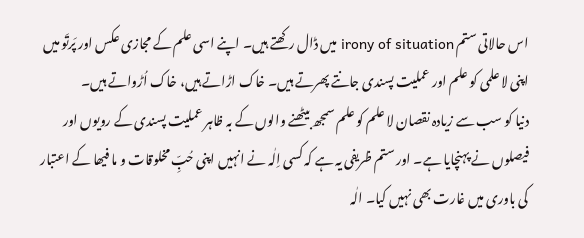اس حالاتی ستم irony of situation میں ڈال رکھتے ہیں۔ اپنے اسی علم کے مجازی عکس اور پَرتَو میں اپنی لا علمی کو علم اور عملیت پسندی جانتے پھرتے ہیں۔ خاک اڑاتے ہیں، خاک اُڑواتے ہیں۔
دنیا کو سب سے زیادہ نقصان لا علم کو علم سمجھ بیٹھنے والوں کے بہ ظاہر عملیت پسندی کے رویوں اور فیصلوں نے پہنچایا ہے۔ اور ستم ظریفی یہ ہے کہ کسی اِلٰہ نے انہیں اپنی حُبِّ مخلوقات و ما فیھا کے اعتبار کی باوری میں غارت بھی نہیں کیا۔ الٰہ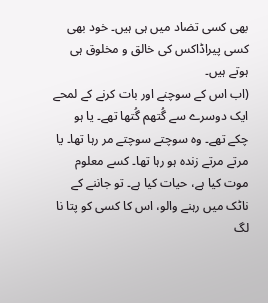بھی کسی تضاد میں ہی ہیں۔ خود بھی کسی پیراڈاکس کی خالق و مخلوق ہی ہوتے ہیں۔
(اب اس کے سوچنے اور بات کرنے کے لمحے ایک دوسرے سے گُتھم گُتھا تھے۔ یا ہو چکے تھے۔ وہ سوچتے سوچتے مر رہا تھا۔ یا مرتے مرتے زندہ ہو رہا تھا۔ کسے معلوم موت کیا ہے، حیات کیا ہے۔ تو جاننے کے ناٹک میں رہنے والو، اس کا کسی کو پتا نا لگ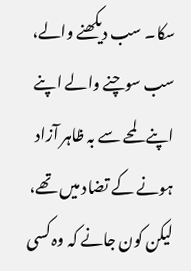سکا۔ سب دیکھنے والے، سب سوچنے والے اپنے اپنے لمحے سے بہ ظاہر آزاد ہونے کے تضاد میں تھے، لیکن کون جانے کہ وہ کسی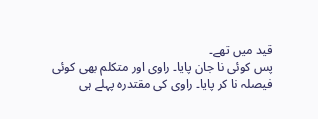قید میں تھے۔
پس کوئی نا جان پایا۔ راوی اور متکلم بھی کوئی فیصلہ نا کر پایا۔ راوی کی مقتدرہ پہلے ہی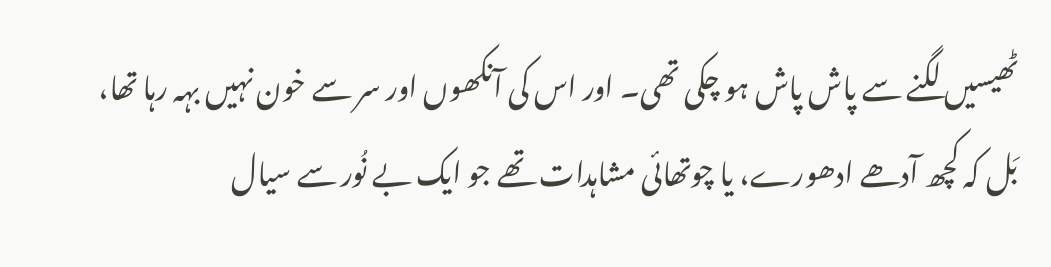ٹھیسیں لگنے سے پاش پاش ہو چکی تھی۔ اور اس کی آنکھوں اور سر سے خون نہیں بہہ رہا تھا، بَل کہ کچھ آدھے ادھورے، یا چوتھائی مشاہدات تھے جو ایک بے نُور سے سیال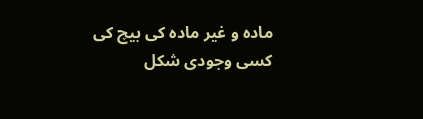مادہ و غیر مادہ کی بیچ کی کسی وجودی شکل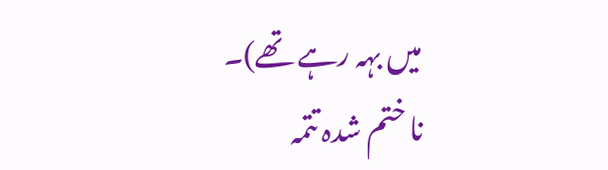میں بہہ رہے تھے)۔
نا ختم شدہ تتمہ